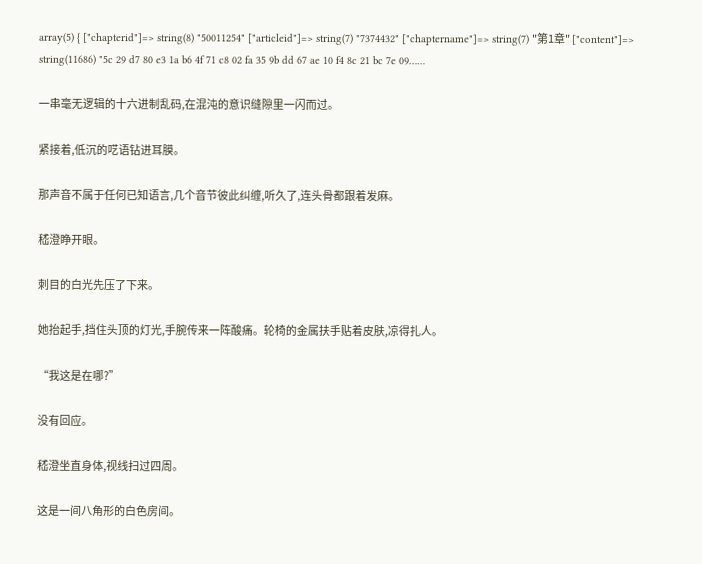array(5) { ["chapterid"]=> string(8) "50011254" ["articleid"]=> string(7) "7374432" ["chaptername"]=> string(7) "第1章" ["content"]=> string(11686) "5c 29 d7 80 e3 1a b6 4f 71 c8 02 fa 35 9b dd 67 ae 10 f4 8c 21 bc 7e 09……

一串毫无逻辑的十六进制乱码,在混沌的意识缝隙里一闪而过。

紧接着,低沉的呓语钻进耳膜。

那声音不属于任何已知语言,几个音节彼此纠缠,听久了,连头骨都跟着发麻。

嵇澄睁开眼。

刺目的白光先压了下来。

她抬起手,挡住头顶的灯光,手腕传来一阵酸痛。轮椅的金属扶手贴着皮肤,凉得扎人。

“我这是在哪?”

没有回应。

嵇澄坐直身体,视线扫过四周。

这是一间八角形的白色房间。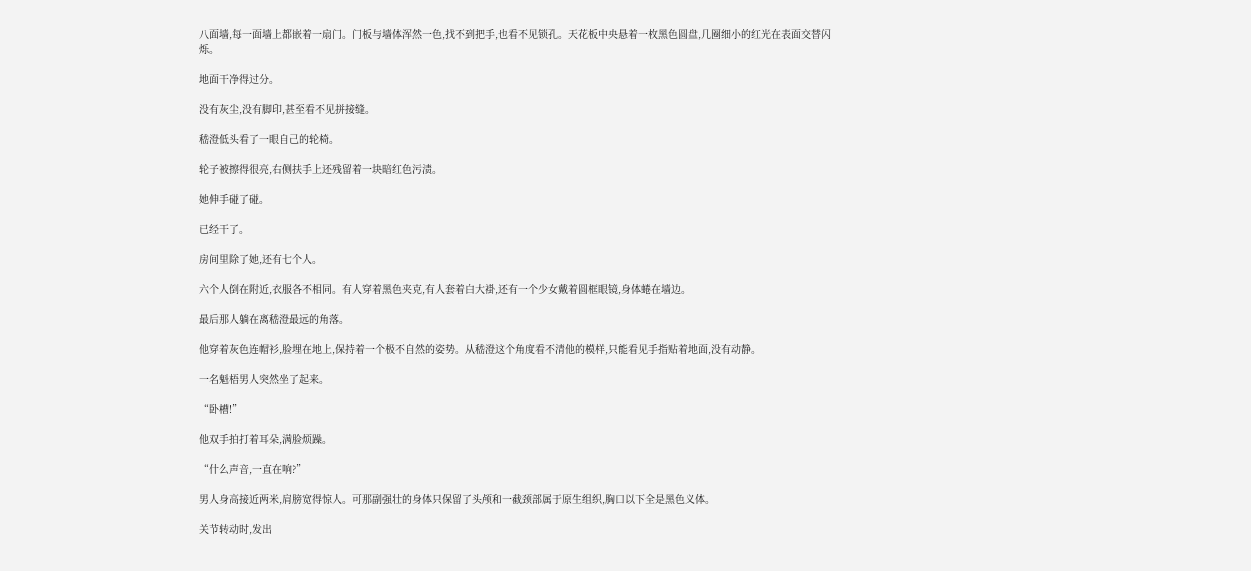八面墙,每一面墙上都嵌着一扇门。门板与墙体浑然一色,找不到把手,也看不见锁孔。天花板中央悬着一枚黑色圆盘,几圈细小的红光在表面交替闪烁。

地面干净得过分。

没有灰尘,没有脚印,甚至看不见拼接缝。

嵇澄低头看了一眼自己的轮椅。

轮子被擦得很亮,右侧扶手上还残留着一块暗红色污渍。

她伸手碰了碰。

已经干了。

房间里除了她,还有七个人。

六个人倒在附近,衣服各不相同。有人穿着黑色夹克,有人套着白大褂,还有一个少女戴着圆框眼镜,身体蜷在墙边。

最后那人躺在离嵇澄最远的角落。

他穿着灰色连帽衫,脸埋在地上,保持着一个极不自然的姿势。从嵇澄这个角度看不清他的模样,只能看见手指贴着地面,没有动静。

一名魁梧男人突然坐了起来。

“卧槽!”

他双手拍打着耳朵,满脸烦躁。

“什么声音,一直在响?”

男人身高接近两米,肩膀宽得惊人。可那副强壮的身体只保留了头颅和一截颈部属于原生组织,胸口以下全是黑色义体。

关节转动时,发出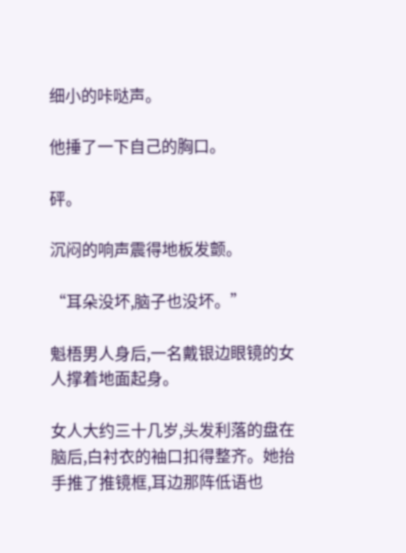细小的咔哒声。

他捶了一下自己的胸口。

砰。

沉闷的响声震得地板发颤。

“耳朵没坏,脑子也没坏。”

魁梧男人身后,一名戴银边眼镜的女人撑着地面起身。

女人大约三十几岁,头发利落的盘在脑后,白衬衣的袖口扣得整齐。她抬手推了推镜框,耳边那阵低语也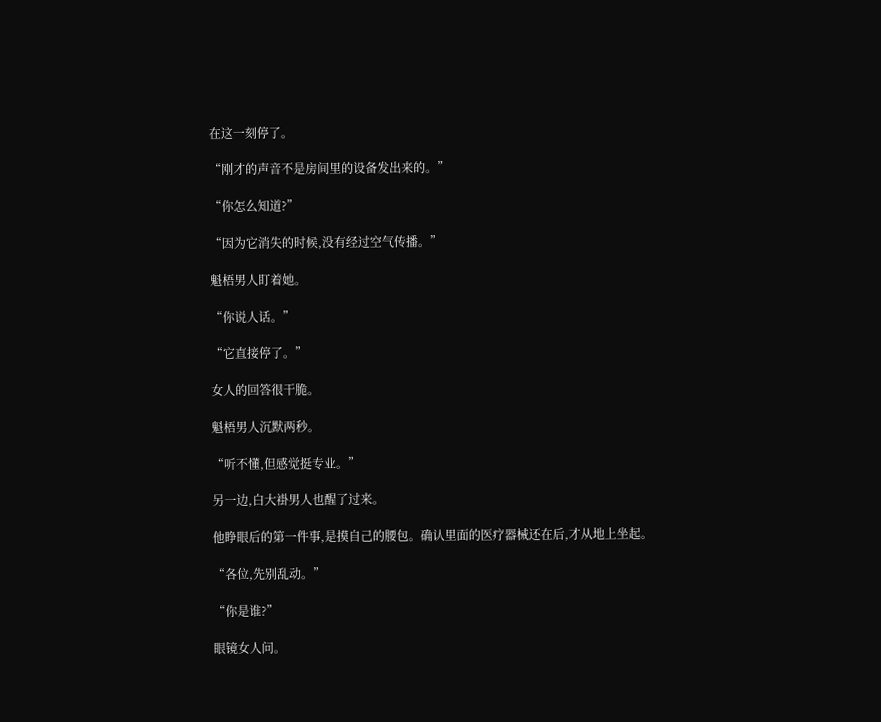在这一刻停了。

“刚才的声音不是房间里的设备发出来的。”

“你怎么知道?”

“因为它消失的时候,没有经过空气传播。”

魁梧男人盯着她。

“你说人话。”

“它直接停了。”

女人的回答很干脆。

魁梧男人沉默两秒。

“听不懂,但感觉挺专业。”

另一边,白大褂男人也醒了过来。

他睁眼后的第一件事,是摸自己的腰包。确认里面的医疗器械还在后,才从地上坐起。

“各位,先别乱动。”

“你是谁?”

眼镜女人问。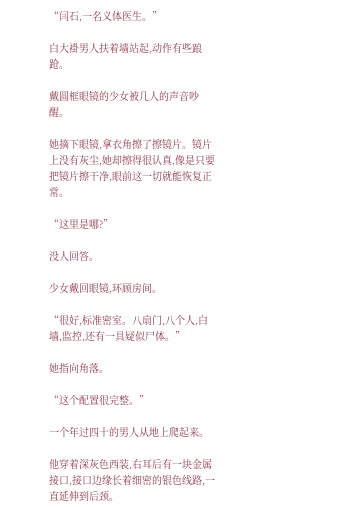“闫石,一名义体医生。”

白大褂男人扶着墙站起,动作有些踉跄。

戴圆框眼镜的少女被几人的声音吵醒。

她摘下眼镜,拿衣角擦了擦镜片。镜片上没有灰尘,她却擦得很认真,像是只要把镜片擦干净,眼前这一切就能恢复正常。

“这里是哪?”

没人回答。

少女戴回眼镜,环顾房间。

“很好,标准密室。八扇门,八个人,白墙,监控,还有一具疑似尸体。”

她指向角落。

“这个配置很完整。”

一个年过四十的男人从地上爬起来。

他穿着深灰色西装,右耳后有一块金属接口,接口边缘长着细密的银色线路,一直延伸到后颈。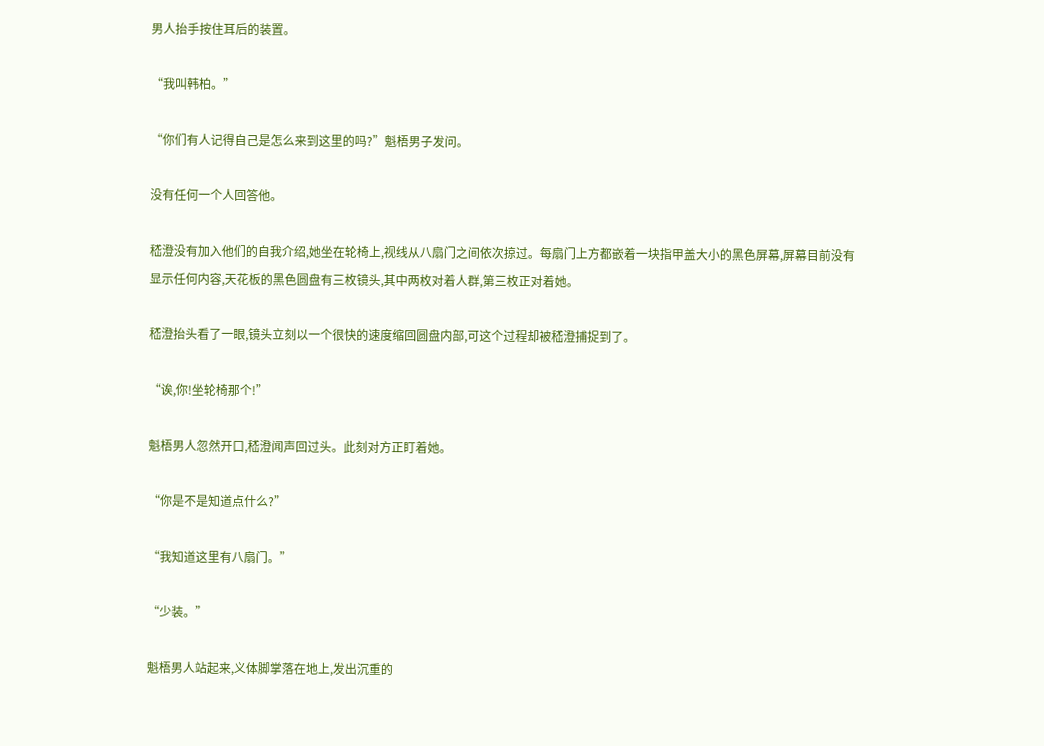男人抬手按住耳后的装置。

“我叫韩柏。”

“你们有人记得自己是怎么来到这里的吗?”魁梧男子发问。

没有任何一个人回答他。

嵇澄没有加入他们的自我介绍,她坐在轮椅上,视线从八扇门之间依次掠过。每扇门上方都嵌着一块指甲盖大小的黑色屏幕,屏幕目前没有显示任何内容,天花板的黑色圆盘有三枚镜头,其中两枚对着人群,第三枚正对着她。

嵇澄抬头看了一眼,镜头立刻以一个很快的速度缩回圆盘内部,可这个过程却被嵇澄捕捉到了。

“诶,你!坐轮椅那个!”

魁梧男人忽然开口,嵇澄闻声回过头。此刻对方正盯着她。

“你是不是知道点什么?”

“我知道这里有八扇门。”

“少装。”

魁梧男人站起来,义体脚掌落在地上,发出沉重的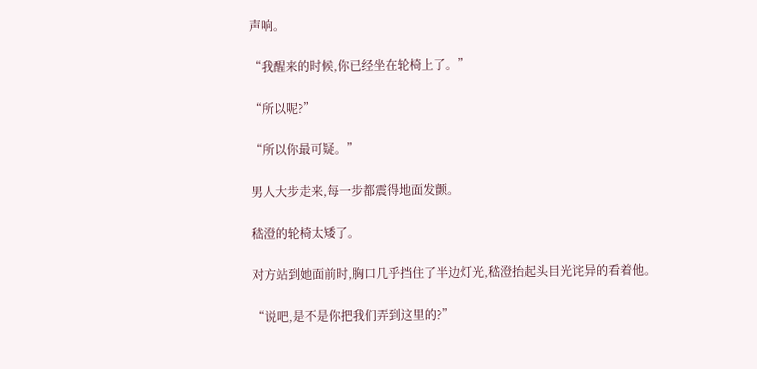声响。

“我醒来的时候,你已经坐在轮椅上了。”

“所以呢?”

“所以你最可疑。”

男人大步走来,每一步都震得地面发颤。

嵇澄的轮椅太矮了。

对方站到她面前时,胸口几乎挡住了半边灯光,嵇澄抬起头目光诧异的看着他。

“说吧,是不是你把我们弄到这里的?”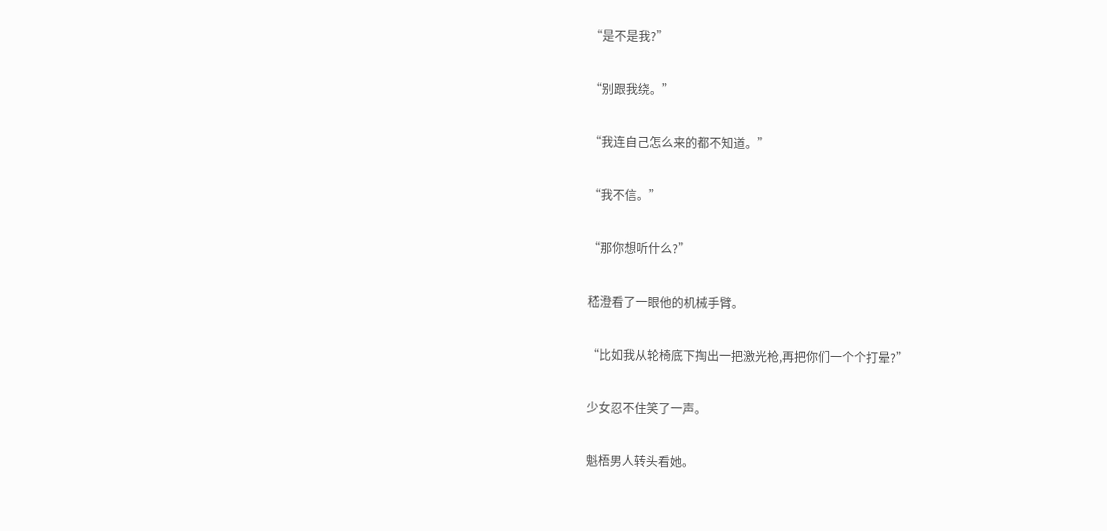“是不是我?”

“别跟我绕。”

“我连自己怎么来的都不知道。”

“我不信。”

“那你想听什么?”

嵇澄看了一眼他的机械手臂。

“比如我从轮椅底下掏出一把激光枪,再把你们一个个打晕?”

少女忍不住笑了一声。

魁梧男人转头看她。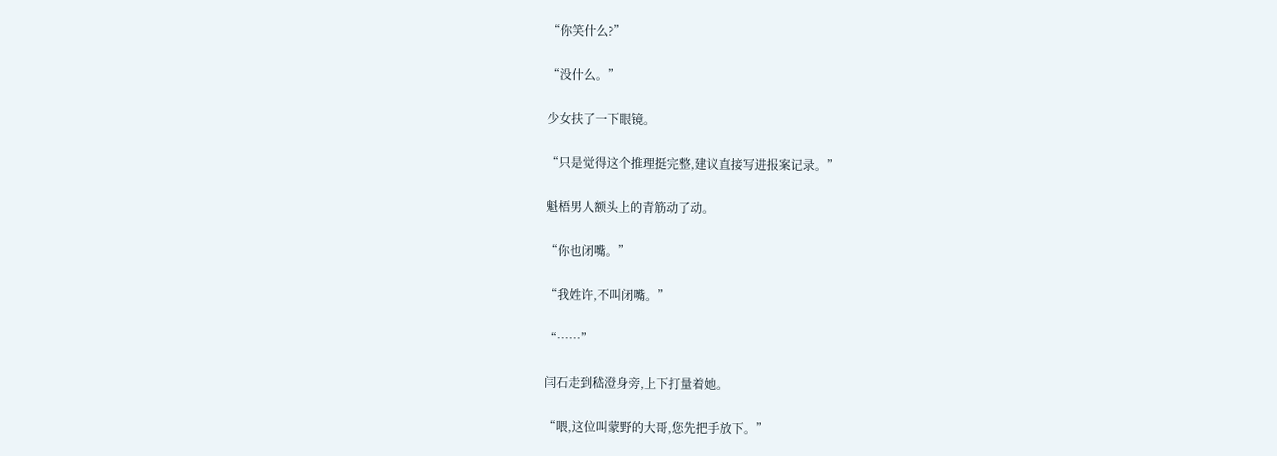“你笑什么?”

“没什么。”

少女扶了一下眼镜。

“只是觉得这个推理挺完整,建议直接写进报案记录。”

魁梧男人额头上的青筋动了动。

“你也闭嘴。”

“我姓许,不叫闭嘴。”

“……”

闫石走到嵇澄身旁,上下打量着她。

“喂,这位叫蒙野的大哥,您先把手放下。”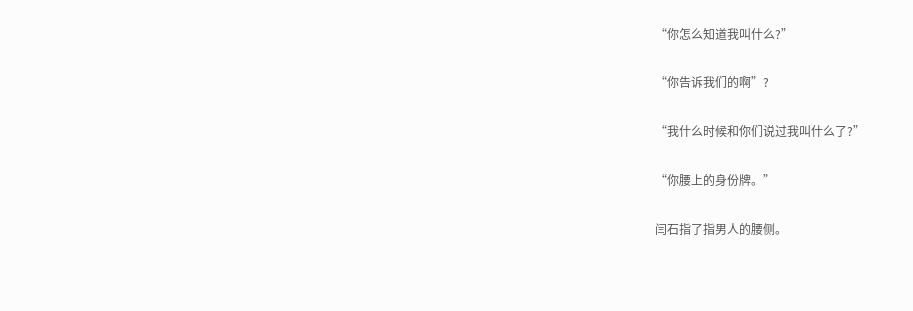“你怎么知道我叫什么?”

“你告诉我们的啊”?

“我什么时候和你们说过我叫什么了?”

“你腰上的身份牌。”

闫石指了指男人的腰侧。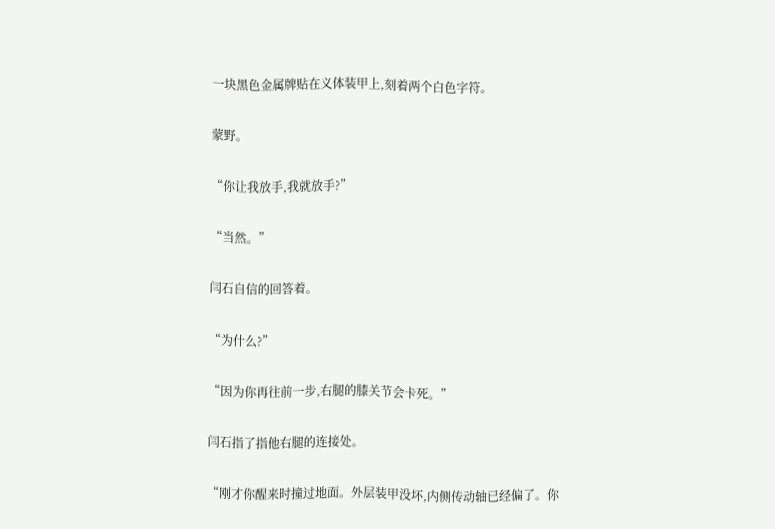一块黑色金属牌贴在义体装甲上,刻着两个白色字符。

蒙野。

“你让我放手,我就放手?”

“当然。”

闫石自信的回答着。

“为什么?”

“因为你再往前一步,右腿的膝关节会卡死。”

闫石指了指他右腿的连接处。

“刚才你醒来时撞过地面。外层装甲没坏,内侧传动轴已经偏了。你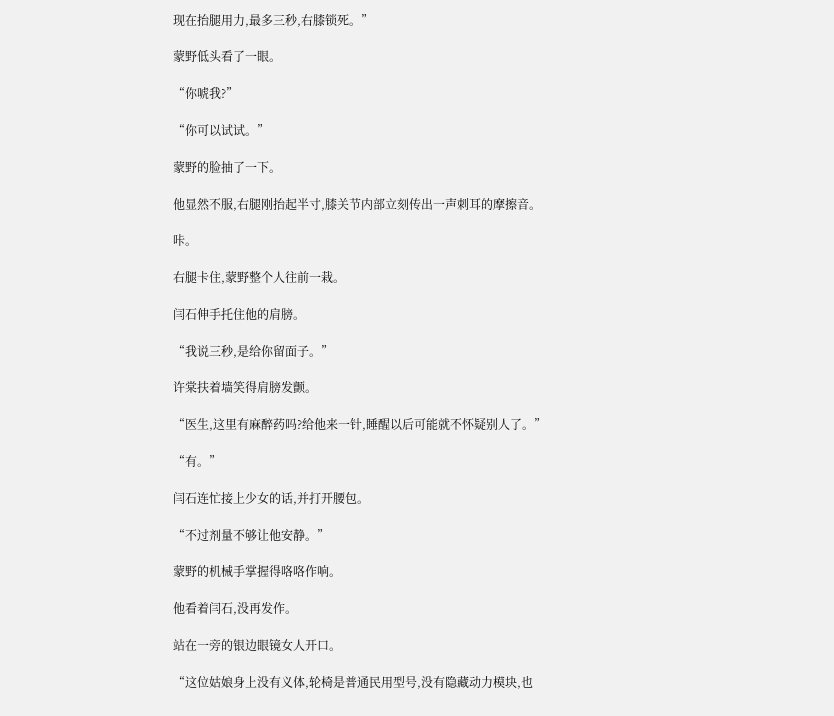现在抬腿用力,最多三秒,右膝锁死。”

蒙野低头看了一眼。

“你唬我?”

“你可以试试。”

蒙野的脸抽了一下。

他显然不服,右腿刚抬起半寸,膝关节内部立刻传出一声刺耳的摩擦音。

咔。

右腿卡住,蒙野整个人往前一栽。

闫石伸手托住他的肩膀。

“我说三秒,是给你留面子。”

许棠扶着墙笑得肩膀发颤。

“医生,这里有麻醉药吗?给他来一针,睡醒以后可能就不怀疑别人了。”

“有。”

闫石连忙接上少女的话,并打开腰包。

“不过剂量不够让他安静。”

蒙野的机械手掌握得咯咯作响。

他看着闫石,没再发作。

站在一旁的银边眼镜女人开口。

“这位姑娘身上没有义体,轮椅是普通民用型号,没有隐藏动力模块,也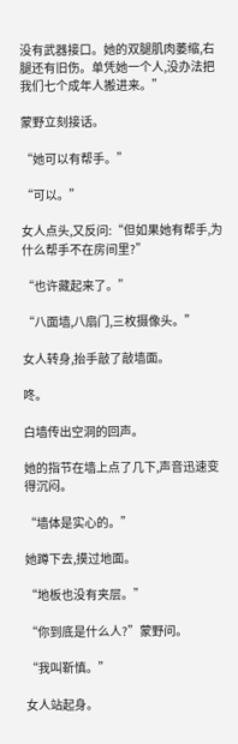没有武器接口。她的双腿肌肉萎缩,右腿还有旧伤。单凭她一个人,没办法把我们七个成年人搬进来。”

蒙野立刻接话。

“她可以有帮手。”

“可以。”

女人点头,又反问:“但如果她有帮手,为什么帮手不在房间里?”

“也许藏起来了。”

“八面墙,八扇门,三枚摄像头。”

女人转身,抬手敲了敲墙面。

咚。

白墙传出空洞的回声。

她的指节在墙上点了几下,声音迅速变得沉闷。

“墙体是实心的。”

她蹲下去,摸过地面。

“地板也没有夹层。”

“你到底是什么人?”蒙野问。

“我叫靳慎。”

女人站起身。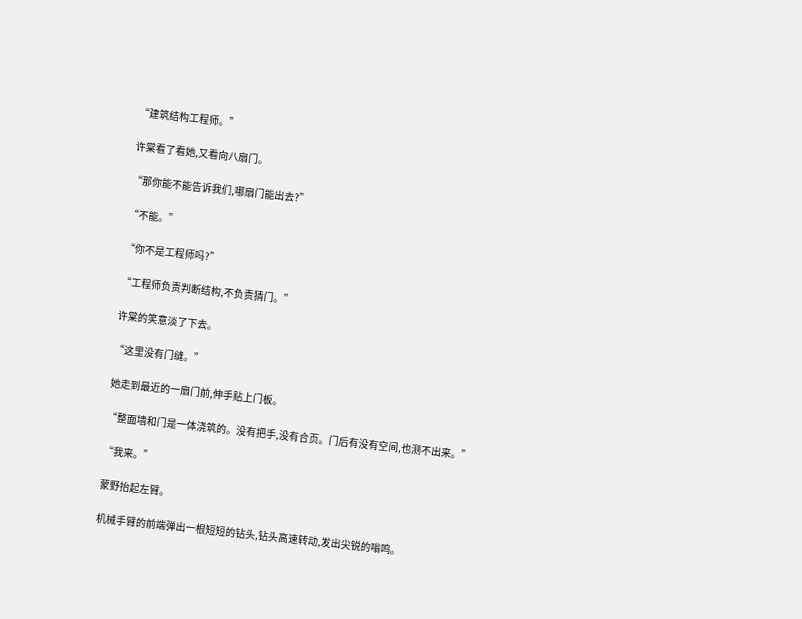“建筑结构工程师。”

许棠看了看她,又看向八扇门。

“那你能不能告诉我们,哪扇门能出去?”

“不能。”

“你不是工程师吗?”

“工程师负责判断结构,不负责猜门。”

许棠的笑意淡了下去。

“这里没有门缝。”

她走到最近的一扇门前,伸手贴上门板。

“整面墙和门是一体浇筑的。没有把手,没有合页。门后有没有空间,也测不出来。”

“我来。”

蒙野抬起左臂。

机械手臂的前端弹出一根短短的钻头,钻头高速转动,发出尖锐的嗡鸣。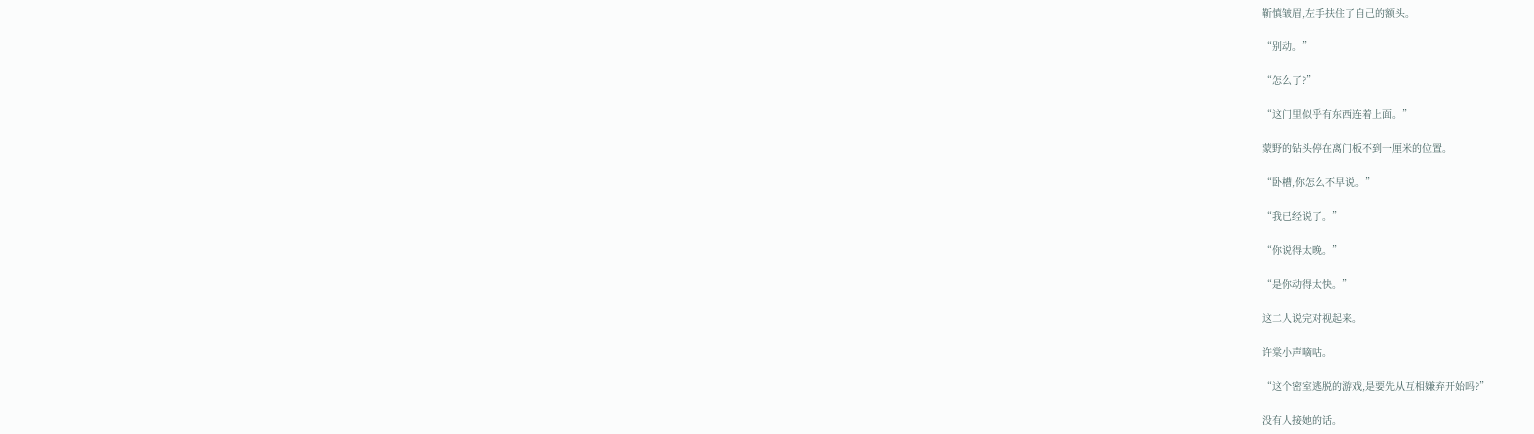靳慎皱眉,左手扶住了自己的额头。

“别动。”

“怎么了?”

“这门里似乎有东西连着上面。”

蒙野的钻头停在离门板不到一厘米的位置。

“卧槽,你怎么不早说。”

“我已经说了。”

“你说得太晚。”

“是你动得太快。”

这二人说完对视起来。

许棠小声嘀咕。

“这个密室逃脱的游戏,是要先从互相嫌弃开始吗?”

没有人接她的话。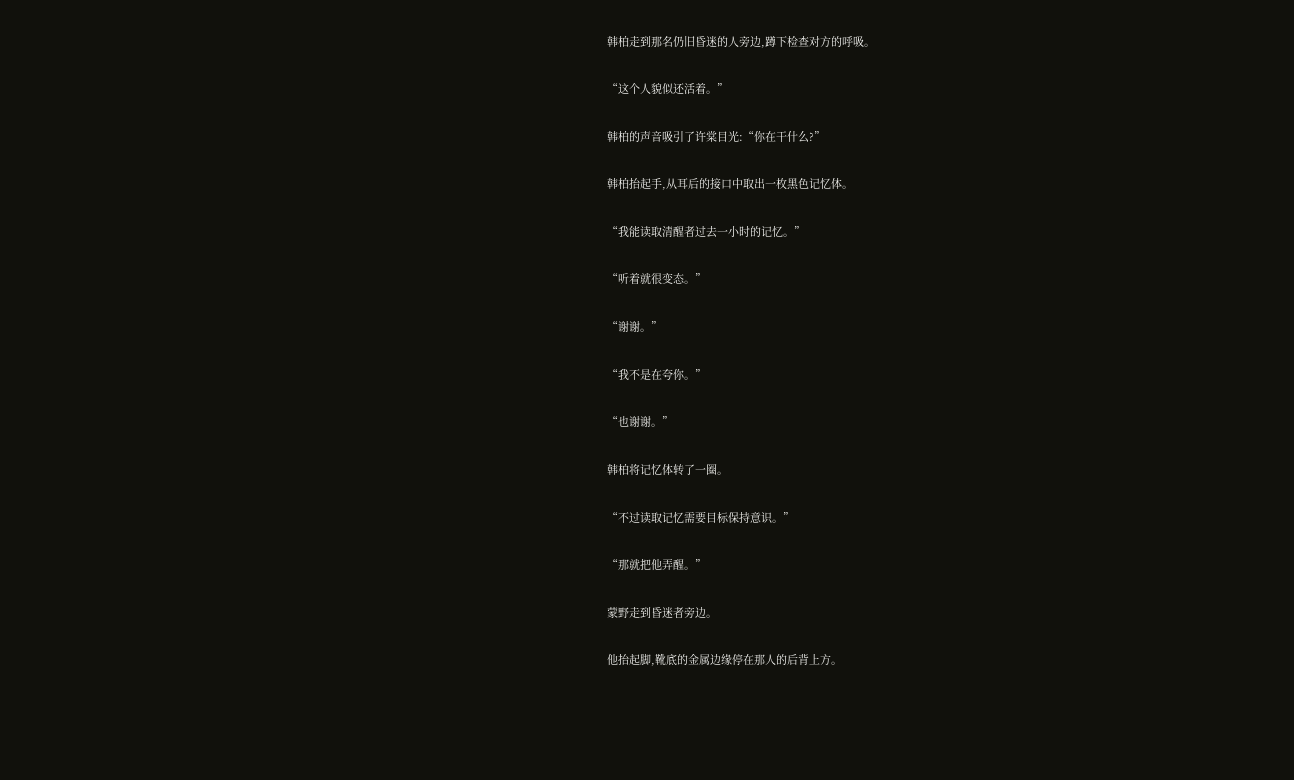韩柏走到那名仍旧昏迷的人旁边,蹲下检查对方的呼吸。

“这个人貌似还活着。”

韩柏的声音吸引了许棠目光:“你在干什么?”

韩柏抬起手,从耳后的接口中取出一枚黑色记忆体。

“我能读取清醒者过去一小时的记忆。”

“听着就很变态。”

“谢谢。”

“我不是在夸你。”

“也谢谢。”

韩柏将记忆体转了一圈。

“不过读取记忆需要目标保持意识。”

“那就把他弄醒。”

蒙野走到昏迷者旁边。

他抬起脚,靴底的金属边缘停在那人的后背上方。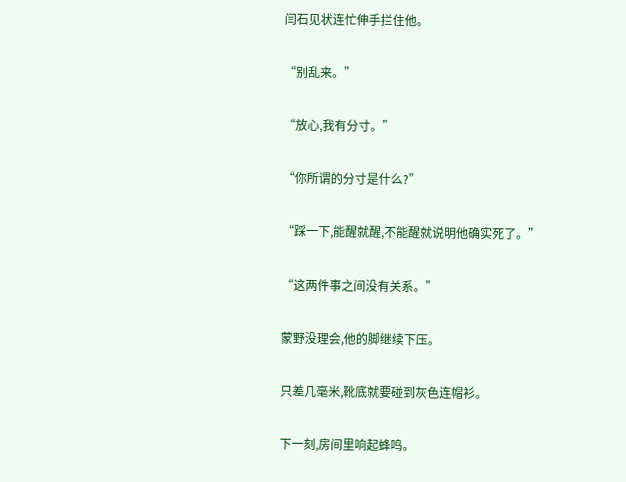闫石见状连忙伸手拦住他。

“别乱来。”

“放心,我有分寸。”

“你所谓的分寸是什么?”

“踩一下,能醒就醒,不能醒就说明他确实死了。”

“这两件事之间没有关系。”

蒙野没理会,他的脚继续下压。

只差几毫米,靴底就要碰到灰色连帽衫。

下一刻,房间里响起蜂鸣。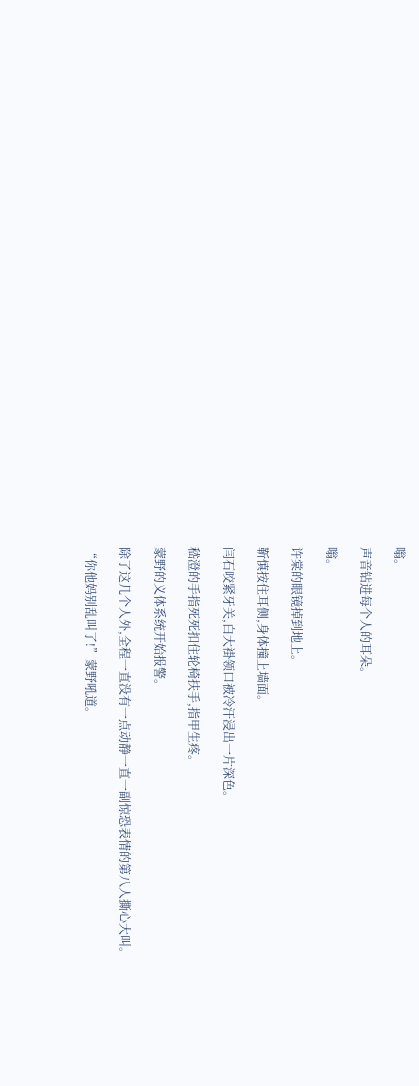嗡。

声音钻进每个人的耳朵。

嗡。

许棠的眼镜掉到地上。

靳慎按住耳侧,身体撞上墙面。

闫石咬紧牙关,白大褂领口被冷汗浸出一片深色。

嵇澄的手指死死扣住轮椅扶手,指甲生疼。

蒙野的义体系统开始报警。

除了这几个人外,全程一直没有一点动静一直一副惊恐表情的第八人撕心大叫。

“你他妈别乱叫了!”蒙野吼道。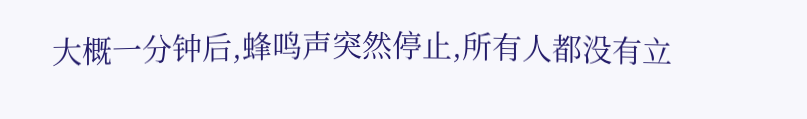大概一分钟后,蜂鸣声突然停止,所有人都没有立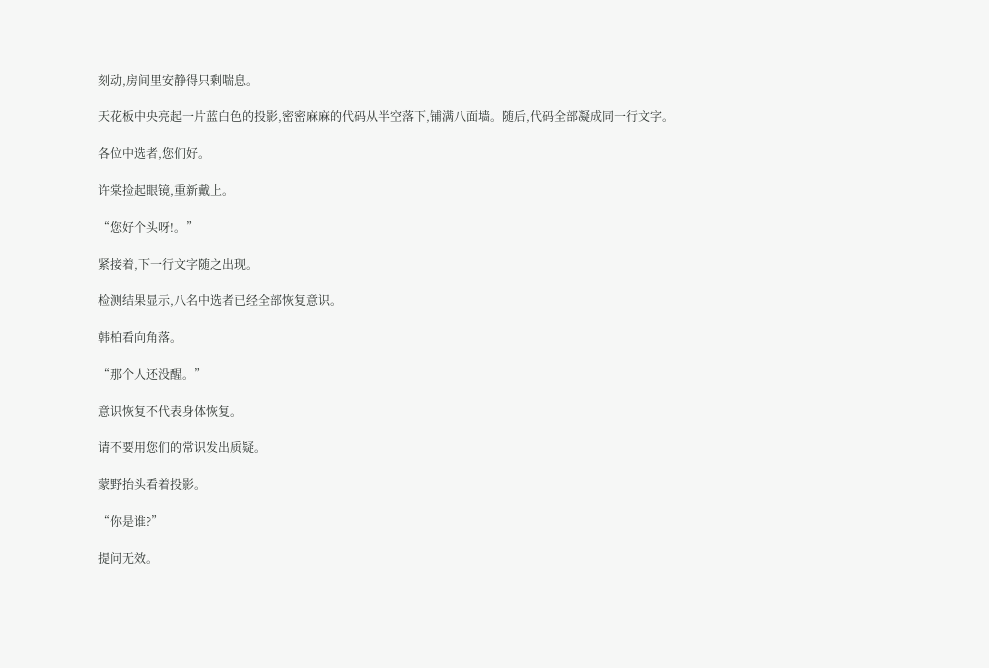刻动,房间里安静得只剩喘息。

天花板中央亮起一片蓝白色的投影,密密麻麻的代码从半空落下,铺满八面墙。随后,代码全部凝成同一行文字。

各位中选者,您们好。

许棠捡起眼镜,重新戴上。

“您好个头呀!。”

紧接着,下一行文字随之出现。

检测结果显示,八名中选者已经全部恢复意识。

韩柏看向角落。

“那个人还没醒。”

意识恢复不代表身体恢复。

请不要用您们的常识发出质疑。

蒙野抬头看着投影。

“你是谁?”

提问无效。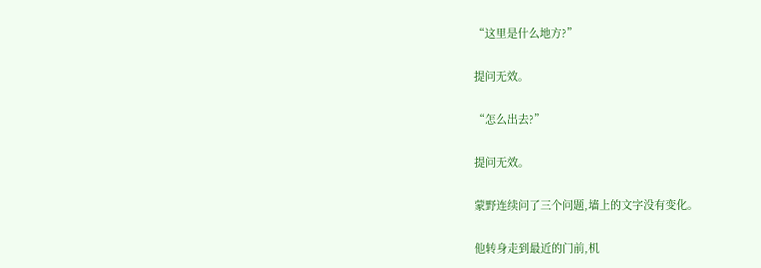“这里是什么地方?”

提问无效。

“怎么出去?”

提问无效。

蒙野连续问了三个问题,墙上的文字没有变化。

他转身走到最近的门前,机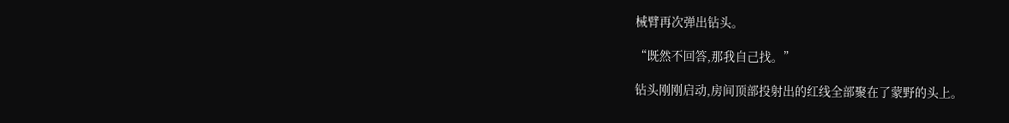械臂再次弹出钻头。

“既然不回答,那我自己找。”

钻头刚刚启动,房间顶部投射出的红线全部聚在了蒙野的头上。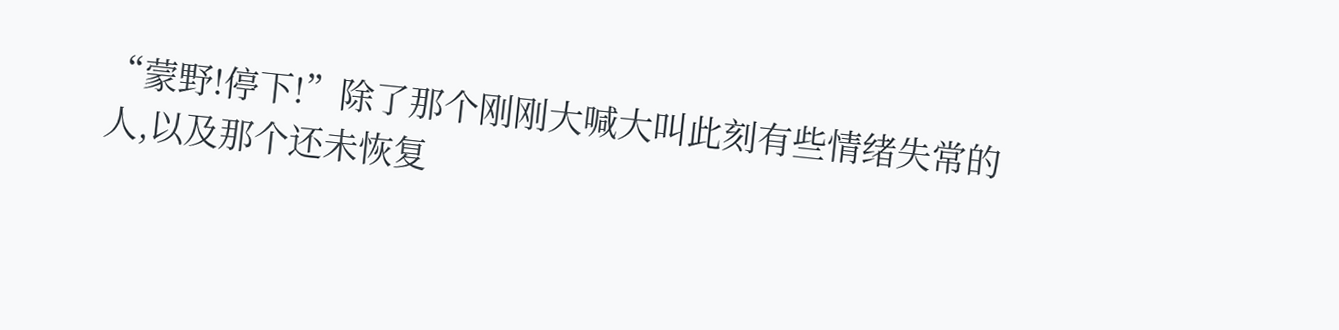“蒙野!停下!”除了那个刚刚大喊大叫此刻有些情绪失常的人,以及那个还未恢复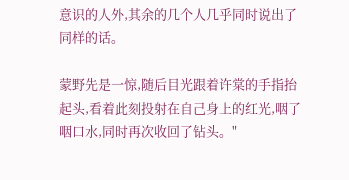意识的人外,其余的几个人几乎同时说出了同样的话。

蒙野先是一惊,随后目光跟着许棠的手指抬起头,看着此刻投射在自己身上的红光,咽了咽口水,同时再次收回了钻头。"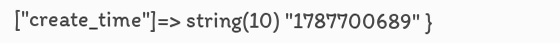["create_time"]=> string(10) "1787700689" }